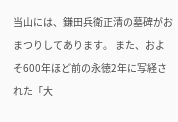当山には、鎌田兵衛正清の墓碑がおまつりしてあります。 また、およそ600年ほど前の永徳2年に写経された「大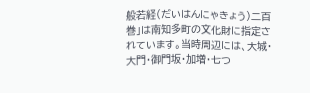般若経(だいはんにゃきょう)二百巻」は南知多町の文化財に指定されています。当時周辺には、大城・大門・御門坂・加増・七つ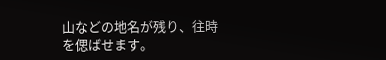山などの地名が残り、往時を偲ばせます。